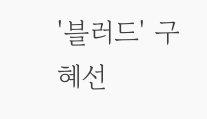'블러드' 구혜선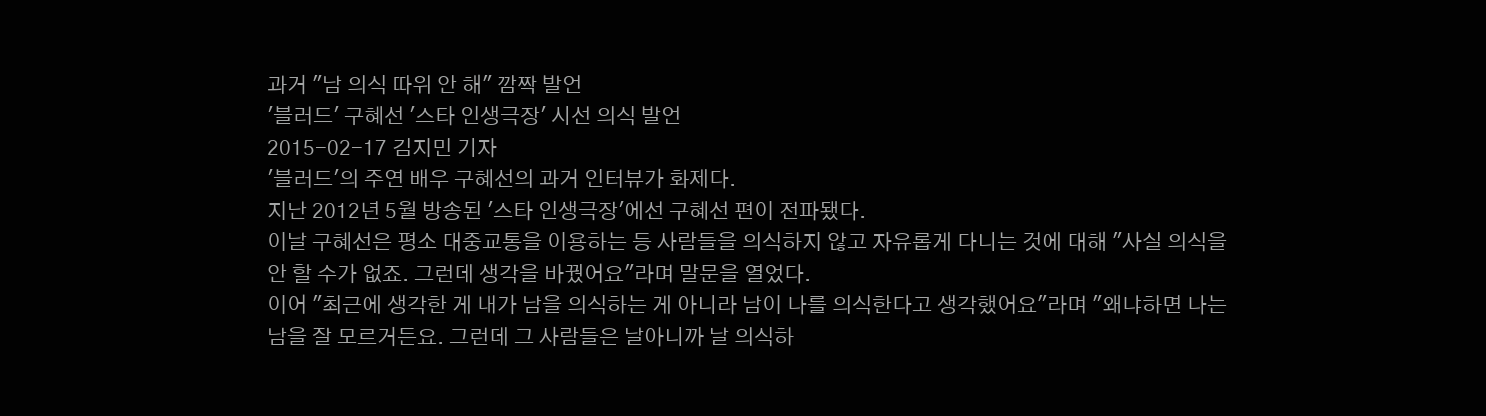과거 "남 의식 따위 안 해" 깜짝 발언
'블러드' 구혜선 '스타 인생극장' 시선 의식 발언
2015-02-17 김지민 기자
'블러드'의 주연 배우 구혜선의 과거 인터뷰가 화제다.
지난 2012년 5월 방송된 '스타 인생극장'에선 구혜선 편이 전파됐다.
이날 구혜선은 평소 대중교통을 이용하는 등 사람들을 의식하지 않고 자유롭게 다니는 것에 대해 "사실 의식을 안 할 수가 없죠. 그런데 생각을 바꿨어요"라며 말문을 열었다.
이어 "최근에 생각한 게 내가 남을 의식하는 게 아니라 남이 나를 의식한다고 생각했어요"라며 "왜냐하면 나는 남을 잘 모르거든요. 그런데 그 사람들은 날아니까 날 의식하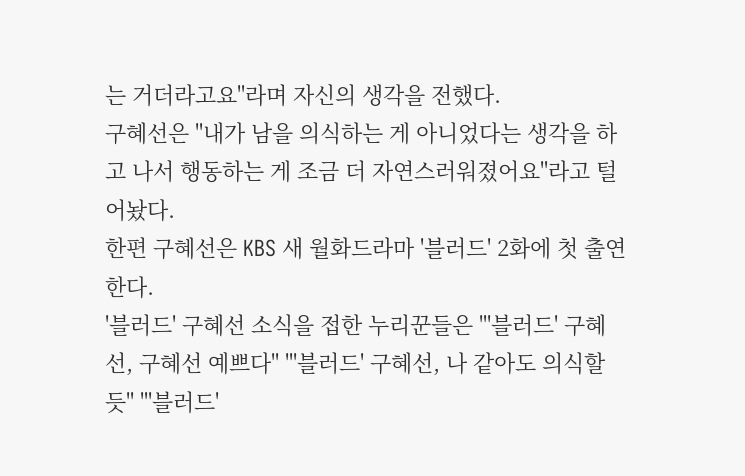는 거더라고요"라며 자신의 생각을 전했다.
구혜선은 "내가 남을 의식하는 게 아니었다는 생각을 하고 나서 행동하는 게 조금 더 자연스러워졌어요"라고 털어놨다.
한편 구혜선은 KBS 새 월화드라마 '블러드' 2화에 첫 출연 한다.
'블러드' 구혜선 소식을 접한 누리꾼들은 "'블러드' 구혜선, 구혜선 예쁘다" "'블러드' 구혜선, 나 같아도 의식할 듯" "'블러드'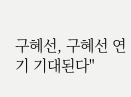구혜선, 구혜선 연기 기대된다"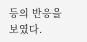등의 반응을 보였다.